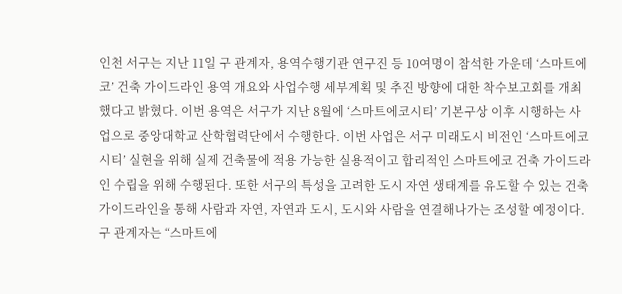인천 서구는 지난 11일 구 관계자, 용역수행기관 연구진 등 10여명이 참석한 가운데 ‘스마트에코’ 건축 가이드라인 용역 개요와 사업수행 세부계획 및 추진 방향에 대한 착수보고회를 개최했다고 밝혔다. 이번 용역은 서구가 지난 8월에 ‘스마트에코시티’ 기본구상 이후 시행하는 사업으로 중앙대학교 산학협력단에서 수행한다. 이번 사업은 서구 미래도시 비전인 ‘스마트에코시티’ 실현을 위해 실제 건축물에 적용 가능한 실용적이고 합리적인 스마트에코 건축 가이드라인 수립을 위해 수행된다. 또한 서구의 특성을 고려한 도시 자연 생태계를 유도할 수 있는 건축 가이드라인을 통해 사람과 자연, 자연과 도시, 도시와 사람을 연결해나가는 조성할 예정이다. 구 관계자는 “스마트에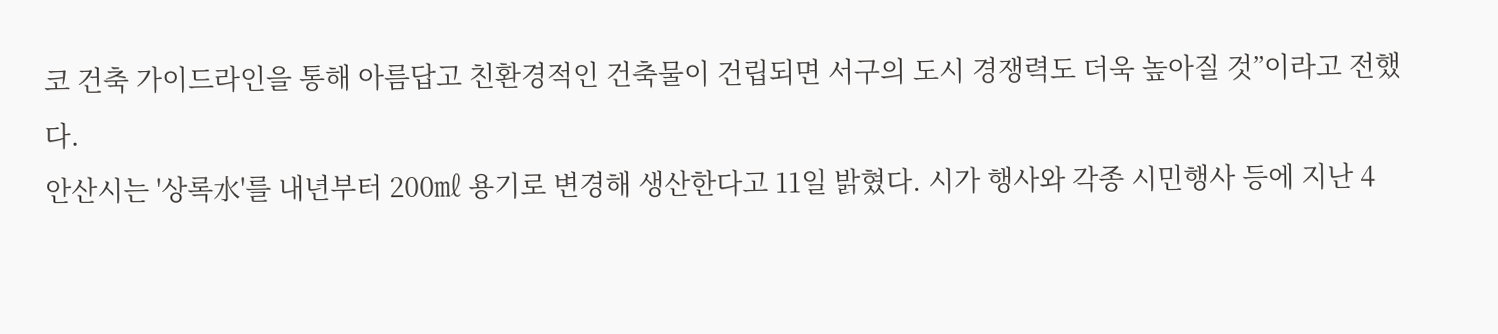코 건축 가이드라인을 통해 아름답고 친환경적인 건축물이 건립되면 서구의 도시 경쟁력도 더욱 높아질 것”이라고 전했다.
안산시는 '상록水'를 내년부터 200㎖ 용기로 변경해 생산한다고 11일 밝혔다. 시가 행사와 각종 시민행사 등에 지난 4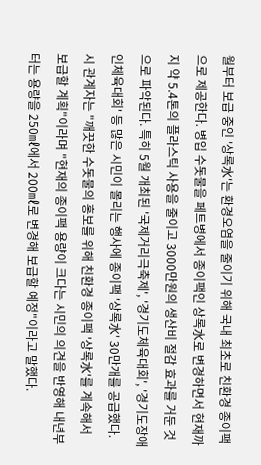월부터 보급 중인 '상록水'는 환경오염을 줄이기 위해 국내 최초로 친환경 종이팩으로 제공한다. 병입 수돗물을 페트병에서 종이팩인 상록水로 변경하면서 현재까지 약 5.4톤의 플라스틱 사용을 줄이고 3000만원의 생산비 절감 효과를 거둔 것으로 파악된다. 특히 5월 개최된 '국제거리극축제', '경기도체육대회', '경기도장애인체육대회' 등 많은 시민이 몰리는 행사에 종이팩 '상록水' 30만개를 공급했다. 시 관계자는 "깨끗한 수돗물의 홍보를 위해 친환경 종이팩 '상록水'를 계속해서 보급할 계획"이라며 "현재의 종이팩 용량이 크다는 시민의 의견을 반영해 내년부터는 용량을 250㎖에서 200㎖로 변경해 보급할 예정"이라고 말했다.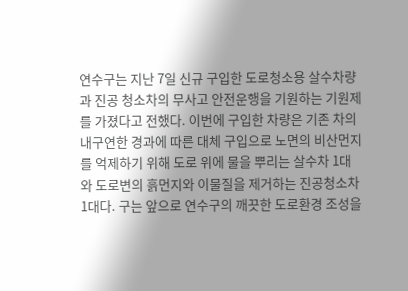연수구는 지난 7일 신규 구입한 도로청소용 살수차량과 진공 청소차의 무사고 안전운행을 기원하는 기원제를 가졌다고 전했다. 이번에 구입한 차량은 기존 차의 내구연한 경과에 따른 대체 구입으로 노면의 비산먼지를 억제하기 위해 도로 위에 물을 뿌리는 살수차 1대와 도로변의 흙먼지와 이물질을 제거하는 진공청소차 1대다. 구는 앞으로 연수구의 깨끗한 도로환경 조성을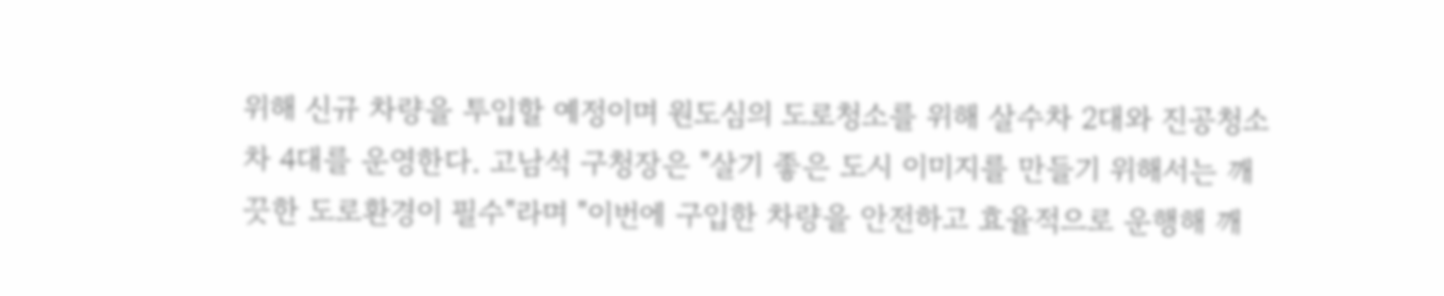위해 신규 차량을 투입할 예정이며 원도심의 도로청소를 위해 살수차 2대와 진공청소차 4대를 운영한다. 고남석 구청장은 "살기 좋은 도시 이미지를 만들기 위해서는 깨끗한 도로환경이 필수"라며 "이번에 구입한 차량을 안전하고 효율적으로 운행해 깨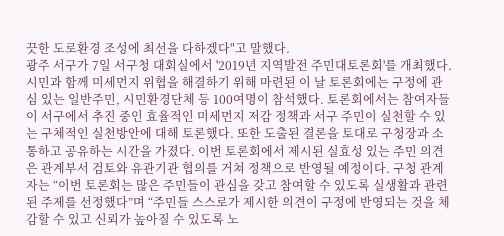끗한 도로환경 조성에 최선을 다하겠다"고 말했다.
광주 서구가 7일 서구청 대회실에서 '2019년 지역발전 주민대토론회'를 개최했다. 시민과 함께 미세먼지 위협을 해결하기 위해 마련된 이 날 토론회에는 구정에 관심 있는 일반주민, 시민환경단체 등 100여명이 참석했다. 토론회에서는 참여자들이 서구에서 추진 중인 효율적인 미세먼지 저감 정책과 서구 주민이 실천할 수 있는 구체적인 실천방안에 대해 토론했다. 또한 도출된 결론을 토대로 구청장과 소통하고 공유하는 시간을 가졌다. 이번 토론회에서 제시된 실효성 있는 주민 의견은 관계부서 검토와 유관기관 협의를 거쳐 정책으로 반영될 예정이다. 구청 관계자는 “이번 토론회는 많은 주민들이 관심을 갖고 참여할 수 있도록 실생활과 관련된 주제를 선정했다”며 “주민들 스스로가 제시한 의견이 구정에 반영되는 것을 체감할 수 있고 신뢰가 높아질 수 있도록 노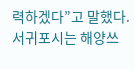력하겠다”고 말했다.
서귀포시는 해양쓰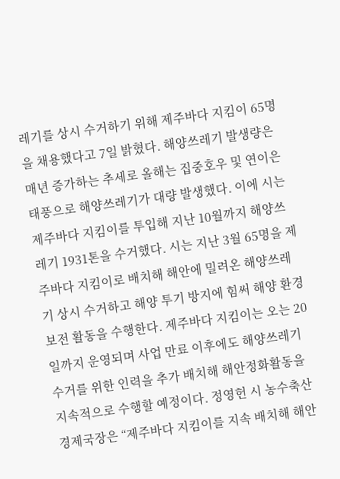레기를 상시 수거하기 위해 제주바다 지킴이 65명을 채용했다고 7일 밝혔다. 해양쓰레기 발생량은 매년 증가하는 추세로 올해는 집중호우 및 연이은 태풍으로 해양쓰레기가 대량 발생했다. 이에 시는 제주바다 지킴이를 투입해 지난 10월까지 해양쓰레기 1931톤을 수거했다. 시는 지난 3월 65명을 제주바다 지킴이로 배치해 해안에 밀려온 해양쓰레기 상시 수거하고 해양 투기 방지에 힘써 해양 환경보전 활동을 수행한다. 제주바다 지킴이는 오는 20일까지 운영되며 사업 만료 이후에도 해양쓰레기 수거를 위한 인력을 추가 배치해 해안정화활동을 지속적으로 수행할 예정이다. 정영헌 시 농수축산경제국장은 “제주바다 지킴이를 지속 배치해 해안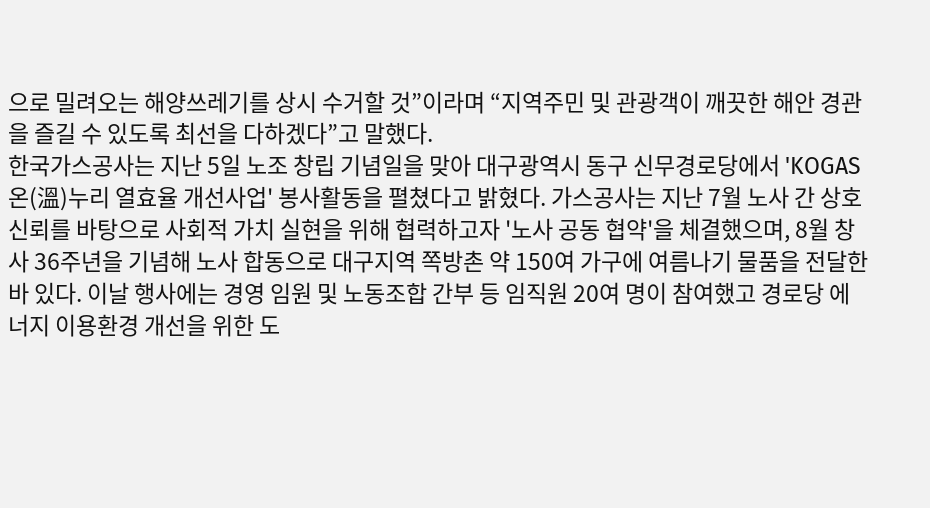으로 밀려오는 해양쓰레기를 상시 수거할 것”이라며 “지역주민 및 관광객이 깨끗한 해안 경관을 즐길 수 있도록 최선을 다하겠다”고 말했다.
한국가스공사는 지난 5일 노조 창립 기념일을 맞아 대구광역시 동구 신무경로당에서 'KOGAS 온(溫)누리 열효율 개선사업' 봉사활동을 펼쳤다고 밝혔다. 가스공사는 지난 7월 노사 간 상호 신뢰를 바탕으로 사회적 가치 실현을 위해 협력하고자 '노사 공동 협약'을 체결했으며, 8월 창사 36주년을 기념해 노사 합동으로 대구지역 쪽방촌 약 150여 가구에 여름나기 물품을 전달한 바 있다. 이날 행사에는 경영 임원 및 노동조합 간부 등 임직원 20여 명이 참여했고 경로당 에너지 이용환경 개선을 위한 도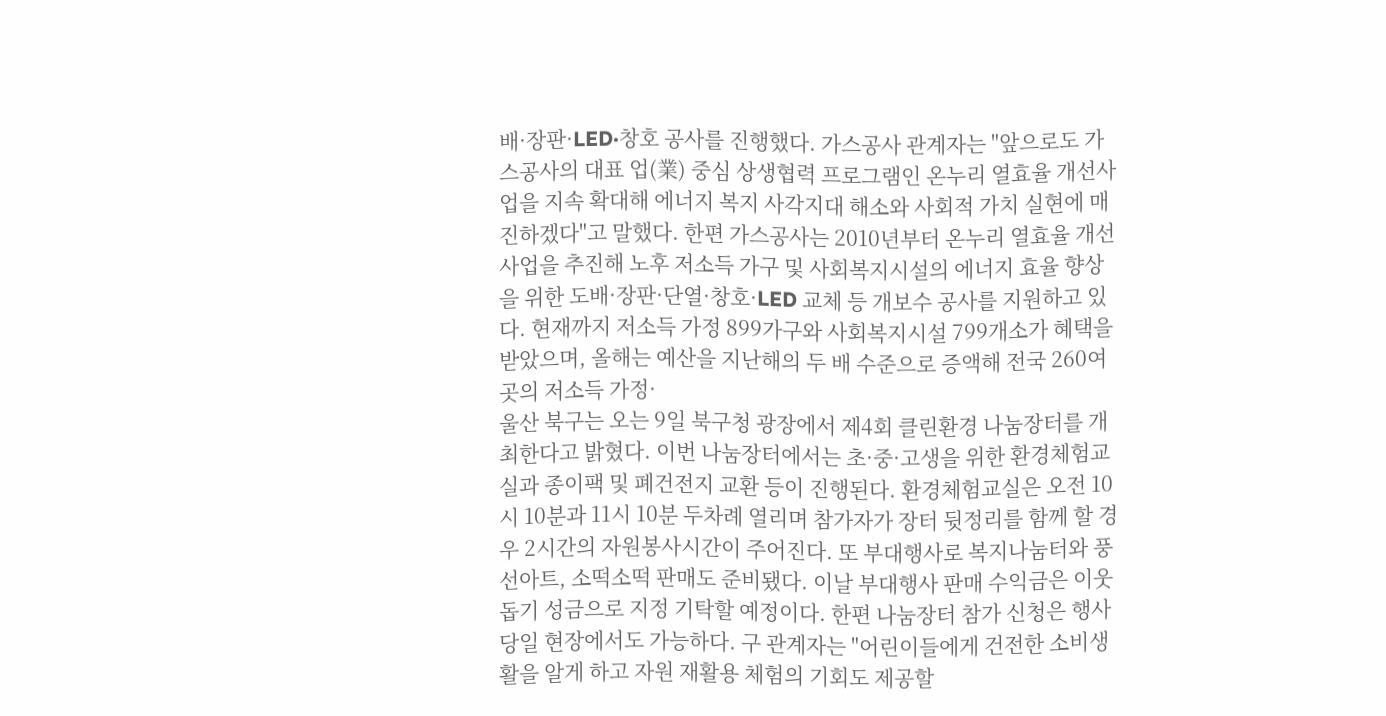배·장판·LED·창호 공사를 진행했다. 가스공사 관계자는 "앞으로도 가스공사의 대표 업(業) 중심 상생협력 프로그램인 온누리 열효율 개선사업을 지속 확대해 에너지 복지 사각지대 해소와 사회적 가치 실현에 매진하겠다"고 말했다. 한편 가스공사는 2010년부터 온누리 열효율 개선사업을 추진해 노후 저소득 가구 및 사회복지시설의 에너지 효율 향상을 위한 도배·장판·단열·창호·LED 교체 등 개보수 공사를 지원하고 있다. 현재까지 저소득 가정 899가구와 사회복지시설 799개소가 혜택을 받았으며, 올해는 예산을 지난해의 두 배 수준으로 증액해 전국 260여 곳의 저소득 가정·
울산 북구는 오는 9일 북구청 광장에서 제4회 클린환경 나눔장터를 개최한다고 밝혔다. 이번 나눔장터에서는 초·중·고생을 위한 환경체험교실과 종이팩 및 폐건전지 교환 등이 진행된다. 환경체험교실은 오전 10시 10분과 11시 10분 두차례 열리며 참가자가 장터 뒷정리를 함께 할 경우 2시간의 자원봉사시간이 주어진다. 또 부대행사로 복지나눔터와 풍선아트, 소떡소떡 판매도 준비됐다. 이날 부대행사 판매 수익금은 이웃돕기 성금으로 지정 기탁할 예정이다. 한편 나눔장터 참가 신청은 행사 당일 현장에서도 가능하다. 구 관계자는 "어린이들에게 건전한 소비생활을 알게 하고 자원 재활용 체험의 기회도 제공할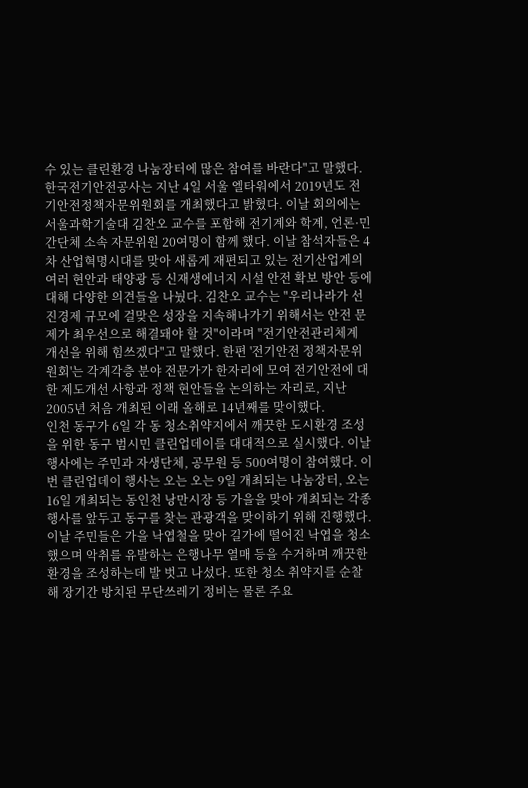수 있는 클린환경 나눔장터에 많은 참여를 바란다"고 말했다.
한국전기안전공사는 지난 4일 서울 엘타워에서 2019년도 전기안전정책자문위원회를 개최했다고 밝혔다. 이날 회의에는 서울과학기술대 김찬오 교수를 포함해 전기계와 학계, 언론·민간단체 소속 자문위원 20여명이 함께 했다. 이날 참석자들은 4차 산업혁명시대를 맞아 새롭게 재편되고 있는 전기산업계의 여러 현안과 태양광 등 신재생에너지 시설 안전 확보 방안 등에 대해 다양한 의견들을 나눴다. 김찬오 교수는 "우리나라가 선진경제 규모에 걸맞은 성장을 지속해나가기 위해서는 안전 문제가 최우선으로 해결돼야 할 것"이라며 "전기안전관리체계 개선을 위해 힘쓰겠다"고 말했다. 한편 '전기안전 정책자문위원회'는 각계각층 분야 전문가가 한자리에 모여 전기안전에 대한 제도개선 사항과 정책 현안들을 논의하는 자리로, 지난 2005년 처음 개최된 이래 올해로 14년째를 맞이했다.
인천 동구가 6일 각 동 청소취약지에서 깨끗한 도시환경 조성을 위한 동구 범시민 클린업데이를 대대적으로 실시했다. 이날 행사에는 주민과 자생단체, 공무원 등 500여명이 참여했다. 이번 클린업데이 행사는 오는 오는 9일 개최되는 나눔장터, 오는 16일 개최되는 동인천 낭만시장 등 가을을 맞아 개최되는 각종 행사를 앞두고 동구를 찾는 관광객을 맞이하기 위해 진행했다. 이날 주민들은 가을 낙엽철을 맞아 길가에 떨어진 낙엽을 청소했으며 악취를 유발하는 은행나무 열매 등을 수거하며 깨끗한 환경을 조성하는데 발 벗고 나섰다. 또한 청소 취약지를 순찰해 장기간 방치된 무단쓰레기 정비는 물론 주요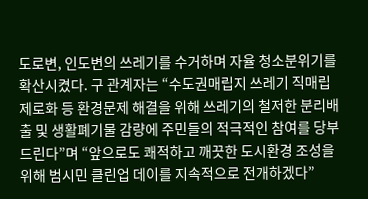도로변, 인도변의 쓰레기를 수거하며 자율 청소분위기를 확산시켰다. 구 관계자는 “수도권매립지 쓰레기 직매립 제로화 등 환경문제 해결을 위해 쓰레기의 철저한 분리배출 및 생활폐기물 감량에 주민들의 적극적인 참여를 당부드린다”며 “앞으로도 쾌적하고 깨끗한 도시환경 조성을 위해 범시민 클린업 데이를 지속적으로 전개하겠다”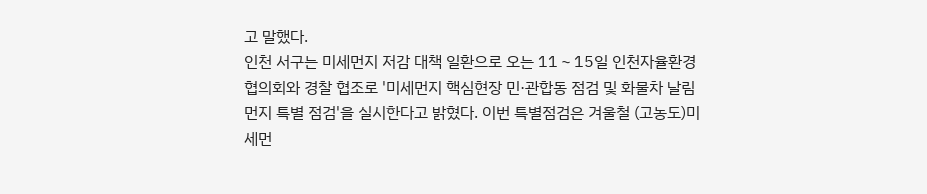고 말했다.
인천 서구는 미세먼지 저감 대책 일환으로 오는 11∼15일 인천자율환경협의회와 경찰 협조로 '미세먼지 핵심현장 민·관합동 점검 및 화물차 날림먼지 특별 점검'을 실시한다고 밝혔다. 이번 특별점검은 겨울철 (고농도)미세먼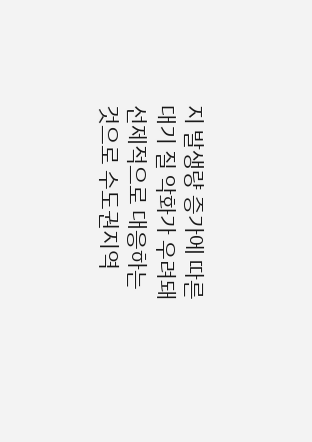지 발생량 증가에 따른 대기 질 악화가 우려돼 선제적으로 대응하는 것으로 수도권지역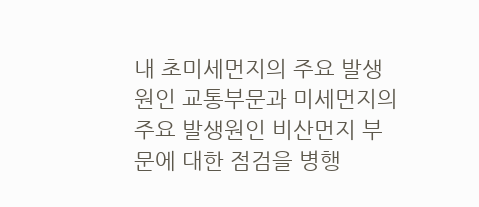내 초미세먼지의 주요 발생원인 교통부문과 미세먼지의 주요 발생원인 비산먼지 부문에 대한 점검을 병행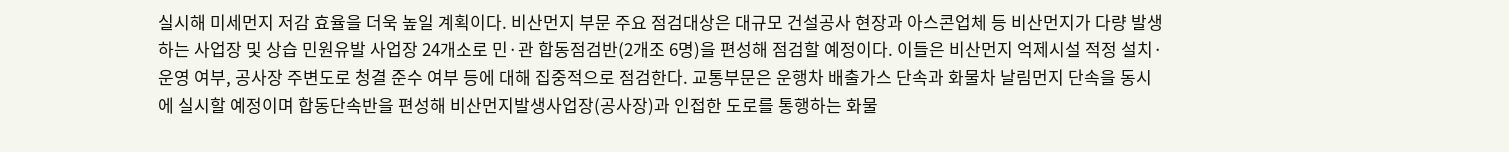실시해 미세먼지 저감 효율을 더욱 높일 계획이다. 비산먼지 부문 주요 점검대상은 대규모 건설공사 현장과 아스콘업체 등 비산먼지가 다량 발생하는 사업장 및 상습 민원유발 사업장 24개소로 민·관 합동점검반(2개조 6명)을 편성해 점검할 예정이다. 이들은 비산먼지 억제시설 적정 설치·운영 여부, 공사장 주변도로 청결 준수 여부 등에 대해 집중적으로 점검한다. 교통부문은 운행차 배출가스 단속과 화물차 날림먼지 단속을 동시에 실시할 예정이며 합동단속반을 편성해 비산먼지발생사업장(공사장)과 인접한 도로를 통행하는 화물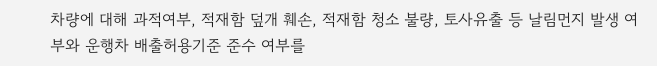차량에 대해 과적여부, 적재함 덮개 훼손, 적재함 청소 불량, 토사유출 등 날림먼지 발생 여부와 운행차 배출허용기준 준수 여부를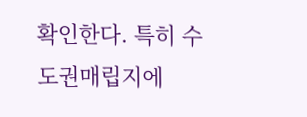확인한다. 특히 수도권매립지에